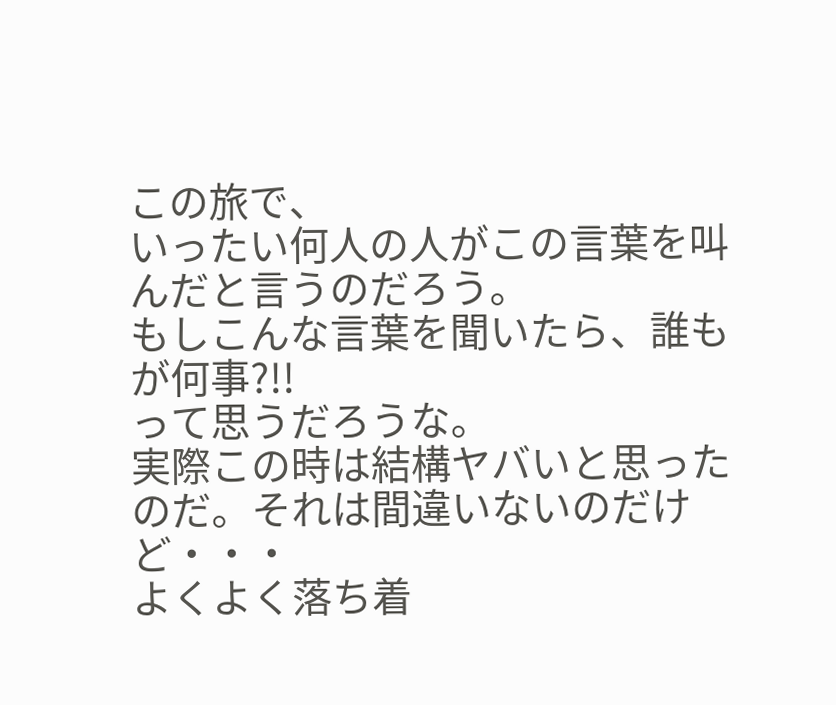この旅で、
いったい何人の人がこの言葉を叫んだと言うのだろう。
もしこんな言葉を聞いたら、誰もが何事?!!
って思うだろうな。
実際この時は結構ヤバいと思ったのだ。それは間違いないのだけど・・・
よくよく落ち着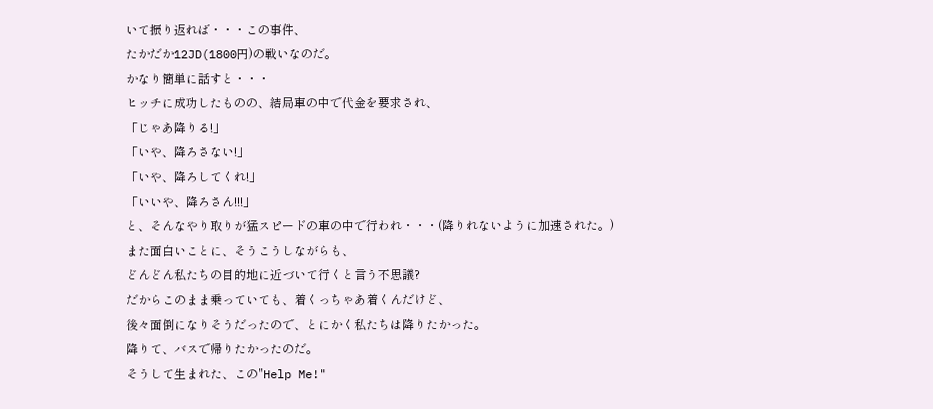いて振り返れば・・・この事件、
たかだか12JD(1800円)の戦いなのだ。
かなり簡単に話すと・・・
ヒッチに成功したものの、結局車の中で代金を要求され、
「じゃあ降りる!」
「いや、降ろさない!」
「いや、降ろしてくれ!」
「いいや、降ろさん!!!」
と、そんなやり取りが猛スピードの車の中で行われ・・・(降りれないように加速された。)
また面白いことに、そうこうしながらも、
どんどん私たちの目的地に近づいて行くと言う不思議?
だからこのまま乗っていても、着くっちゃあ着くんだけど、
後々面倒になりそうだったので、とにかく私たちは降りたかった。
降りて、バスで帰りたかったのだ。
そうして生まれた、この"Help Me!"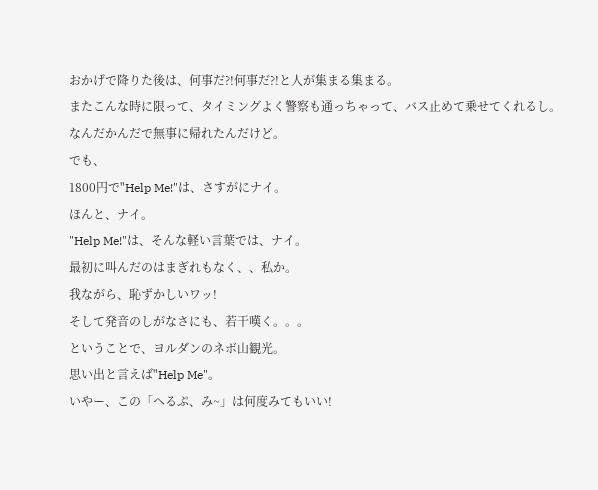おかげで降りた後は、何事だ?!何事だ?!と人が集まる集まる。
またこんな時に限って、タイミングよく警察も通っちゃって、バス止めて乗せてくれるし。
なんだかんだで無事に帰れたんだけど。
でも、
1800円で"Help Me!"は、さすがにナイ。
ほんと、ナイ。
"Help Me!"は、そんな軽い言葉では、ナイ。
最初に叫んだのはまぎれもなく、、私か。
我ながら、恥ずかしいワッ!
そして発音のしがなさにも、若干嘆く。。。
ということで、ヨルダンのネボ山観光。
思い出と言えば"Help Me"。
いやー、この「へるぷ、み~」は何度みてもいい!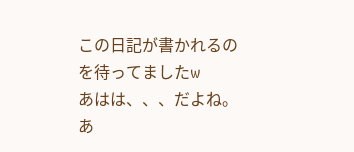この日記が書かれるのを待ってましたw
あはは、、、だよね。
あ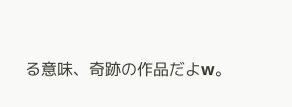る意味、奇跡の作品だよw。